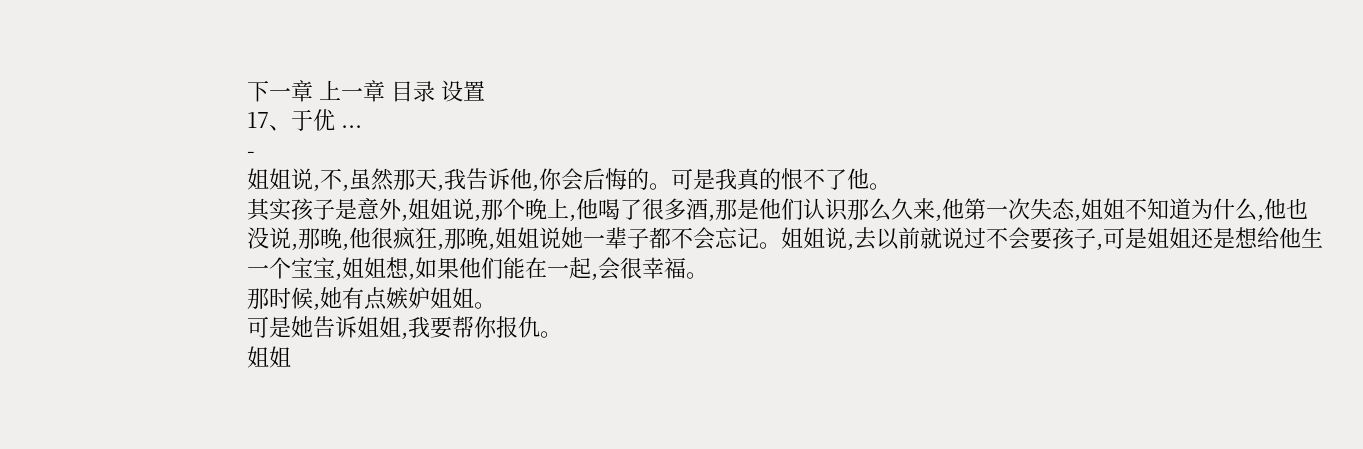下一章 上一章 目录 设置
17、于优 ...
-
姐姐说,不,虽然那天,我告诉他,你会后悔的。可是我真的恨不了他。
其实孩子是意外,姐姐说,那个晚上,他喝了很多酒,那是他们认识那么久来,他第一次失态,姐姐不知道为什么,他也没说,那晚,他很疯狂,那晚,姐姐说她一辈子都不会忘记。姐姐说,去以前就说过不会要孩子,可是姐姐还是想给他生一个宝宝,姐姐想,如果他们能在一起,会很幸福。
那时候,她有点嫉妒姐姐。
可是她告诉姐姐,我要帮你报仇。
姐姐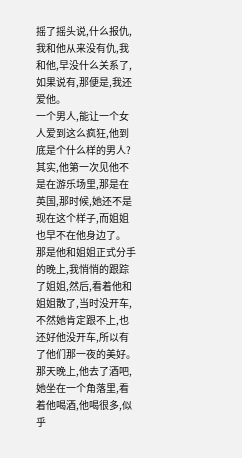摇了摇头说,什么报仇,我和他从来没有仇,我和他,早没什么关系了,如果说有,那便是,我还爱他。
一个男人,能让一个女人爱到这么疯狂,他到底是个什么样的男人?
其实,他第一次见他不是在游乐场里,那是在英国,那时候,她还不是现在这个样子,而姐姐也早不在他身边了。
那是他和姐姐正式分手的晚上,我悄悄的跟踪了姐姐,然后,看着他和姐姐散了,当时没开车,不然她肯定跟不上,也还好他没开车,所以有了他们那一夜的美好。
那天晚上,他去了酒吧,她坐在一个角落里,看着他喝酒,他喝很多,似乎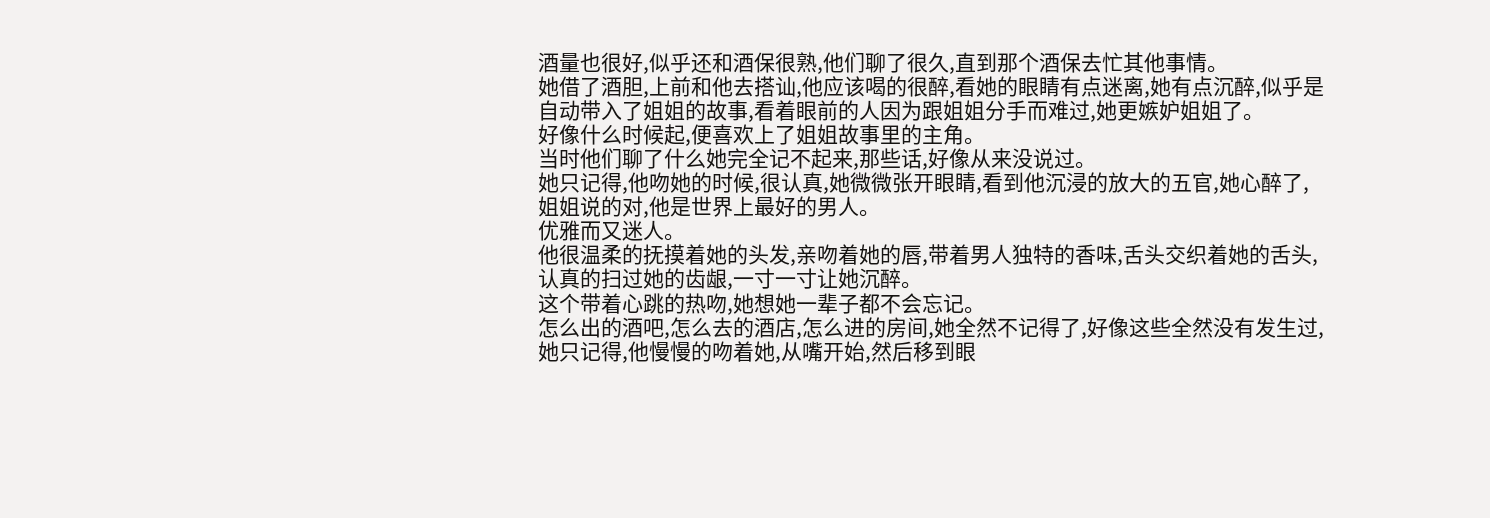酒量也很好,似乎还和酒保很熟,他们聊了很久,直到那个酒保去忙其他事情。
她借了酒胆,上前和他去搭讪,他应该喝的很醉,看她的眼睛有点迷离,她有点沉醉,似乎是自动带入了姐姐的故事,看着眼前的人因为跟姐姐分手而难过,她更嫉妒姐姐了。
好像什么时候起,便喜欢上了姐姐故事里的主角。
当时他们聊了什么她完全记不起来,那些话,好像从来没说过。
她只记得,他吻她的时候,很认真,她微微张开眼睛,看到他沉浸的放大的五官,她心醉了,姐姐说的对,他是世界上最好的男人。
优雅而又迷人。
他很温柔的抚摸着她的头发,亲吻着她的唇,带着男人独特的香味,舌头交织着她的舌头,认真的扫过她的齿龈,一寸一寸让她沉醉。
这个带着心跳的热吻,她想她一辈子都不会忘记。
怎么出的酒吧,怎么去的酒店,怎么进的房间,她全然不记得了,好像这些全然没有发生过,她只记得,他慢慢的吻着她,从嘴开始,然后移到眼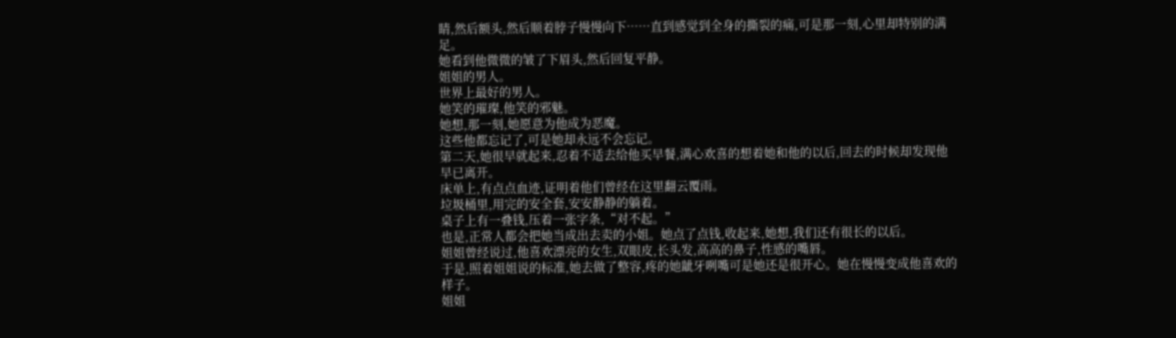睛,然后额头,然后顺着脖子慢慢向下……直到感觉到全身的撕裂的痛,可是那一刻,心里却特别的满足。
她看到他微微的皱了下眉头,然后回复平静。
姐姐的男人。
世界上最好的男人。
她笑的璀璨,他笑的邪魅。
她想,那一刻,她愿意为他成为恶魔。
这些他都忘记了,可是她却永远不会忘记。
第二天,她很早就起来,忍着不适去给他买早餐,满心欢喜的想着她和他的以后,回去的时候却发现他早已离开。
床单上,有点点血迹,证明着他们曾经在这里翻云覆雨。
垃圾桶里,用完的安全套,安安静静的躺着。
桌子上有一叠钱,压着一张字条,“对不起。”
也是,正常人都会把她当成出去卖的小姐。她点了点钱,收起来,她想,我们还有很长的以后。
姐姐曾经说过,他喜欢漂亮的女生,双眼皮,长头发,高高的鼻子,性感的嘴唇。
于是,照着姐姐说的标准,她去做了整容,疼的她龇牙咧嘴可是她还是很开心。她在慢慢变成他喜欢的样子。
姐姐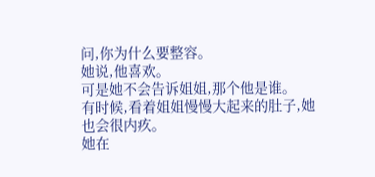问,你为什么要整容。
她说,他喜欢。
可是她不会告诉姐姐,那个他是谁。
有时候,看着姐姐慢慢大起来的肚子,她也会很内疚。
她在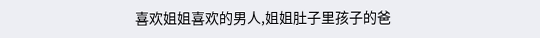喜欢姐姐喜欢的男人,姐姐肚子里孩子的爸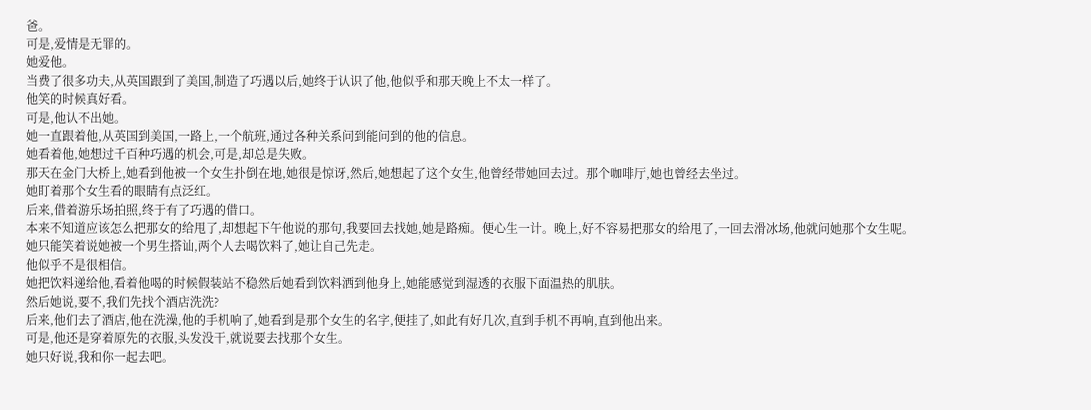爸。
可是,爱情是无罪的。
她爱他。
当费了很多功夫,从英国跟到了美国,制造了巧遇以后,她终于认识了他,他似乎和那天晚上不太一样了。
他笑的时候真好看。
可是,他认不出她。
她一直跟着他,从英国到美国,一路上,一个航班,通过各种关系问到能问到的他的信息。
她看着他,她想过千百种巧遇的机会,可是,却总是失败。
那天在金门大桥上,她看到他被一个女生扑倒在地,她很是惊讶,然后,她想起了这个女生,他曾经带她回去过。那个咖啡厅,她也曾经去坐过。
她盯着那个女生看的眼睛有点泛红。
后来,借着游乐场拍照,终于有了巧遇的借口。
本来不知道应该怎么把那女的给甩了,却想起下午他说的那句,我要回去找她,她是路痴。便心生一计。晚上,好不容易把那女的给甩了,一回去滑冰场,他就问她那个女生呢。
她只能笑着说她被一个男生搭讪,两个人去喝饮料了,她让自己先走。
他似乎不是很相信。
她把饮料递给他,看着他喝的时候假装站不稳然后她看到饮料洒到他身上,她能感觉到湿透的衣服下面温热的肌肤。
然后她说,要不,我们先找个酒店洗洗?
后来,他们去了酒店,他在洗澡,他的手机响了,她看到是那个女生的名字,便挂了,如此有好几次,直到手机不再响,直到他出来。
可是,他还是穿着原先的衣服,头发没干,就说要去找那个女生。
她只好说,我和你一起去吧。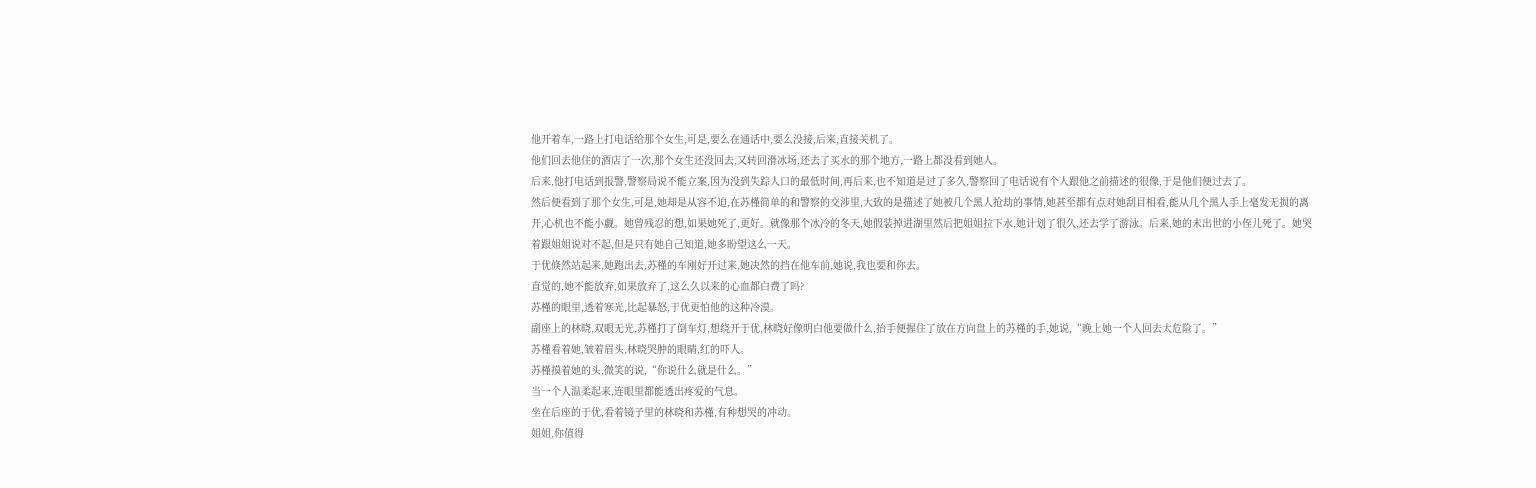他开着车,一路上打电话给那个女生,可是,要么在通话中,要么没接,后来,直接关机了。
他们回去他住的酒店了一次,那个女生还没回去,又转回滑冰场,还去了买水的那个地方,一路上都没看到她人。
后来,他打电话到报警,警察局说不能立案,因为没到失踪人口的最低时间,再后来,也不知道是过了多久,警察回了电话说有个人跟他之前描述的很像,于是他们便过去了。
然后便看到了那个女生,可是,她却是从容不迫,在苏槿简单的和警察的交涉里,大致的是描述了她被几个黑人抢劫的事情,她甚至都有点对她刮目相看,能从几个黑人手上毫发无损的离开,心机也不能小觑。她曾残忍的想,如果她死了,更好。就像那个冰冷的冬天,她假装掉进湖里然后把姐姐拉下水,她计划了很久,还去学了游泳。后来,她的未出世的小侄儿死了。她哭着跟姐姐说对不起,但是只有她自己知道,她多盼望这么一天。
于优倏然站起来,她跑出去,苏槿的车刚好开过来,她决然的挡在他车前,她说,我也要和你去。
直觉的,她不能放弃,如果放弃了,这么久以来的心血都白费了吗?
苏槿的眼里,透着寒光,比起暴怒,于优更怕他的这种冷漠。
副座上的林晓,双眼无光,苏槿打了倒车灯,想绕开于优,林晓好像明白他要做什么,抬手便握住了放在方向盘上的苏槿的手,她说,“晚上她一个人回去太危险了。”
苏槿看着她,皱着眉头,林晓哭肿的眼睛,红的吓人。
苏槿摸着她的头,微笑的说,“你说什么就是什么。”
当一个人温柔起来,连眼里都能透出疼爱的气息。
坐在后座的于优,看着镜子里的林晓和苏槿,有种想哭的冲动。
姐姐,你值得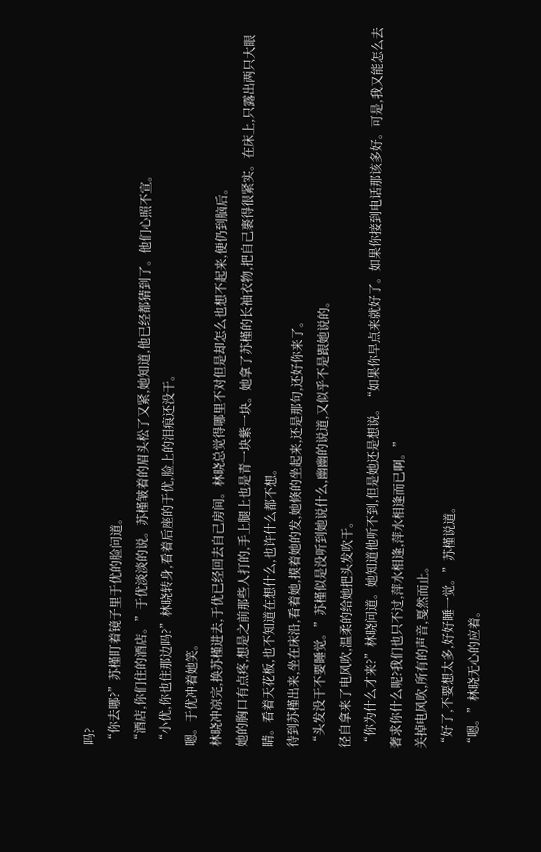吗?
“你去哪?”苏槿盯着镜子里于优的脸问道。
“酒店,你们住的酒店。”于优淡淡的说。苏槿皱着的眉头松了又紧,她知道,他已经都猜到了。他们心照不宣。
“小优,你也住那边吗?”林晓转身,看着后座的于优,脸上的泪痕还没干。
嗯。于优冲着她笑。
林晓冲凉完,换苏槿进去,于优已经回去自己房间。林晓总觉得哪里不对但是却怎么也想不起来,便仍到脑后。
她的胸口有点疼,想是之前那些人打的,手上腿上也是青一块紫一块。她拿了苏槿的长袖衣物,把自己裹得很紧实。在床上,只露出两只大眼睛。看着天花板,也不知道在想什么,也许什么都不想。
待到苏槿出来,坐在床沿,看着她,摸着她的发,她倏的坐起来,还是那句,还好你来了。
“头发没干不要睡觉。”苏槿似是没听到她说什么,幽幽的说道,又似乎不是跟她说的。
径自拿来了电风吹,温柔的给她把头发吹干。
“你为什么才来?”林晓问道。她知道他听不到,但是她还是想说。“如果你早点来就好了。如果你接到电话那该多好。可是,我又能怎么去奢求你什么呢?我们也只不过,萍水相逢,萍水相逢而已啊。”
关掉电风吹,所有的声音,戛然而止。
“好了,不要想太多,好好睡一觉。”苏槿说道。
“嗯。”林晓无心的应着。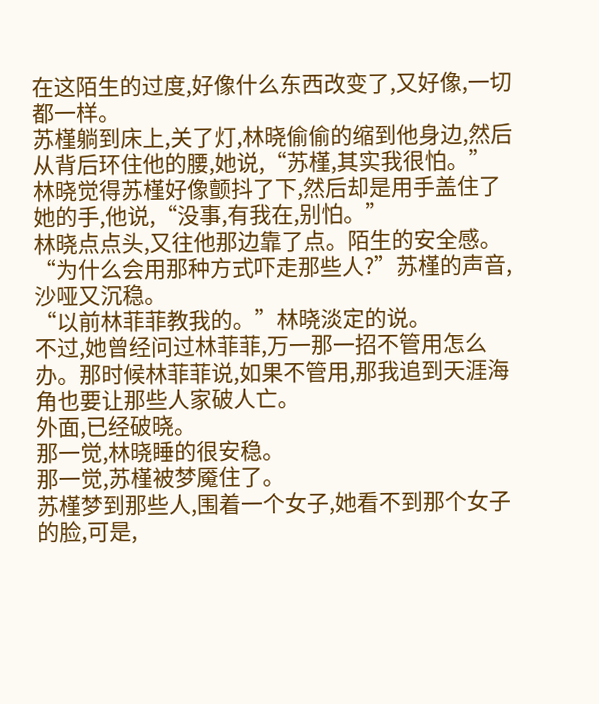在这陌生的过度,好像什么东西改变了,又好像,一切都一样。
苏槿躺到床上,关了灯,林晓偷偷的缩到他身边,然后从背后环住他的腰,她说,“苏槿,其实我很怕。”
林晓觉得苏槿好像颤抖了下,然后却是用手盖住了她的手,他说,“没事,有我在,别怕。”
林晓点点头,又往他那边靠了点。陌生的安全感。
“为什么会用那种方式吓走那些人?”苏槿的声音,沙哑又沉稳。
“以前林菲菲教我的。”林晓淡定的说。
不过,她曾经问过林菲菲,万一那一招不管用怎么办。那时候林菲菲说,如果不管用,那我追到天涯海角也要让那些人家破人亡。
外面,已经破晓。
那一觉,林晓睡的很安稳。
那一觉,苏槿被梦魇住了。
苏槿梦到那些人,围着一个女子,她看不到那个女子的脸,可是,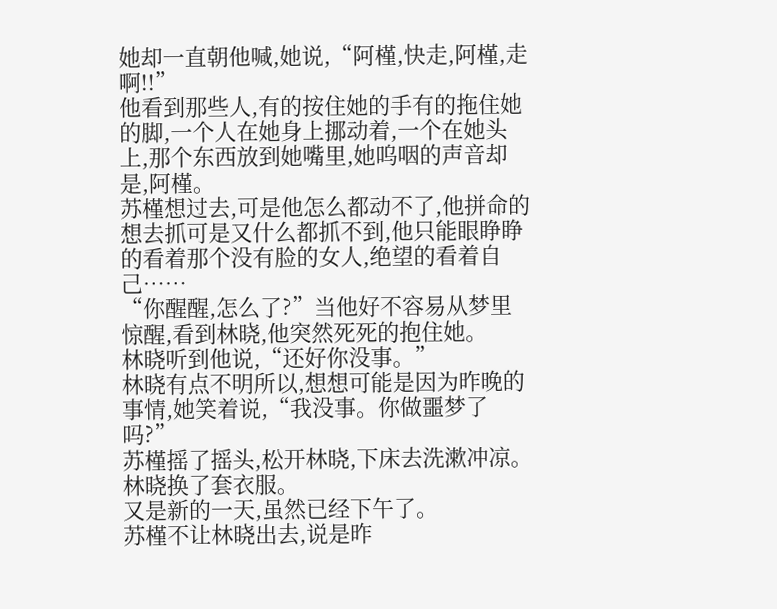她却一直朝他喊,她说,“阿槿,快走,阿槿,走啊!!”
他看到那些人,有的按住她的手有的拖住她的脚,一个人在她身上挪动着,一个在她头上,那个东西放到她嘴里,她呜咽的声音却是,阿槿。
苏槿想过去,可是他怎么都动不了,他拼命的想去抓可是又什么都抓不到,他只能眼睁睁的看着那个没有脸的女人,绝望的看着自己……
“你醒醒,怎么了?”当他好不容易从梦里惊醒,看到林晓,他突然死死的抱住她。
林晓听到他说,“还好你没事。”
林晓有点不明所以,想想可能是因为昨晚的事情,她笑着说,“我没事。你做噩梦了吗?”
苏槿摇了摇头,松开林晓,下床去洗漱冲凉。
林晓换了套衣服。
又是新的一天,虽然已经下午了。
苏槿不让林晓出去,说是昨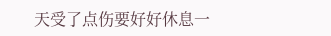天受了点伤要好好休息一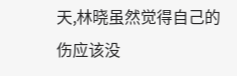天,林晓虽然觉得自己的伤应该没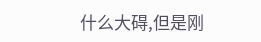什么大碍,但是刚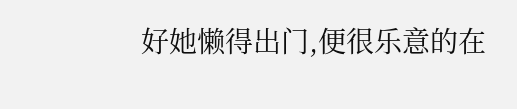好她懒得出门,便很乐意的在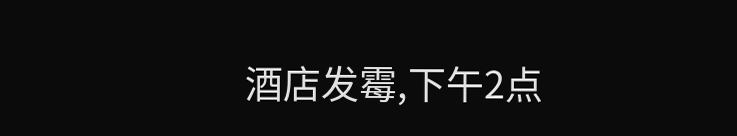酒店发霉,下午2点